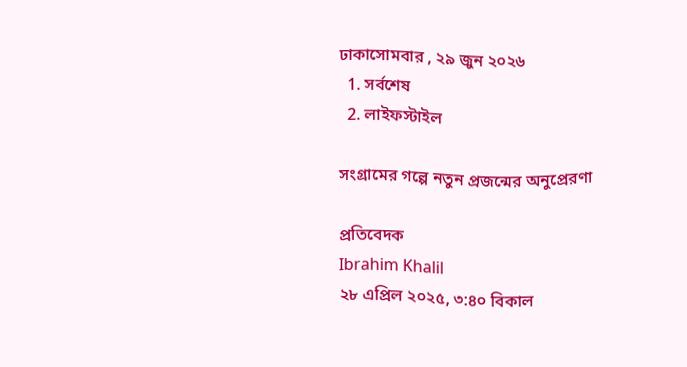ঢাকাসোমবার , ২৯ জুন ২০২৬
  1. সর্বশেষ
  2. লাইফস্টাইল

সংগ্রামের গল্পে নতুন প্রজন্মের অনুপ্রেরণা

প্রতিবেদক
Ibrahim Khalil
২৮ এপ্রিল ২০২৫, ৩:৪০ বিকাল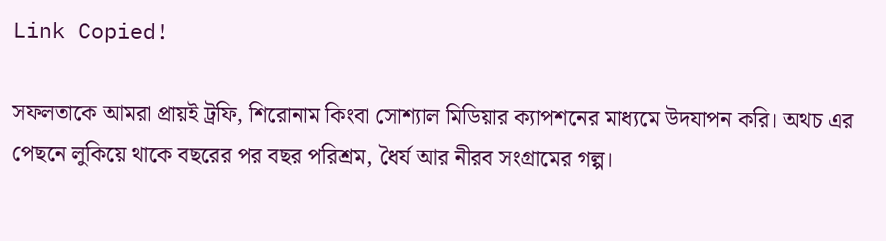Link Copied!

সফলতাকে আমরা প্রায়ই ট্রফি, শিরোনাম কিংবা সোশ্যাল মিডিয়ার ক্যাপশনের মাধ্যমে উদযাপন করি। অথচ এর পেছনে লুকিয়ে থাকে বছরের পর বছর পরিশ্রম, ধৈর্য আর নীরব সংগ্রামের গল্প।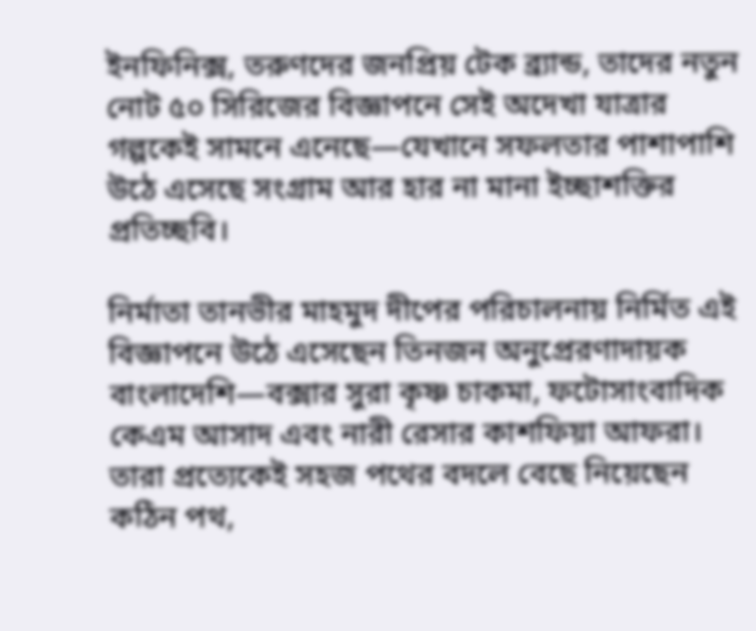ইনফিনিক্স, তরুণদের জনপ্রিয় টেক ব্র্যান্ড, তাদের নতুন নোট ৫০ সিরিজের বিজ্ঞাপনে সেই অদেখা যাত্রার গল্পকেই সামনে এনেছে—যেখানে সফলতার পাশাপাশি উঠে এসেছে সংগ্রাম আর হার না মানা ইচ্ছাশক্তির প্রতিচ্ছবি।

নির্মাতা তানভীর মাহমুদ দীপের পরিচালনায় নির্মিত এই বিজ্ঞাপনে উঠে এসেছেন তিনজন অনুপ্রেরণাদায়ক বাংলাদেশি—বক্সার সুরা কৃষ্ণ চাকমা, ফটোসাংবাদিক কেএম আসাদ এবং নারী রেসার কাশফিয়া আফরা। তারা প্রত্যেকেই সহজ পথের বদলে বেছে নিয়েছেন কঠিন পথ,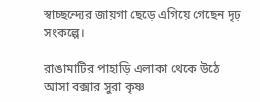স্বাচ্ছন্দ্যের জায়গা ছেড়ে এগিয়ে গেছেন দৃঢ় সংকল্পে।

রাঙামাটির পাহাড়ি এলাকা থেকে উঠে আসা বক্সার সুরা কৃষ্ণ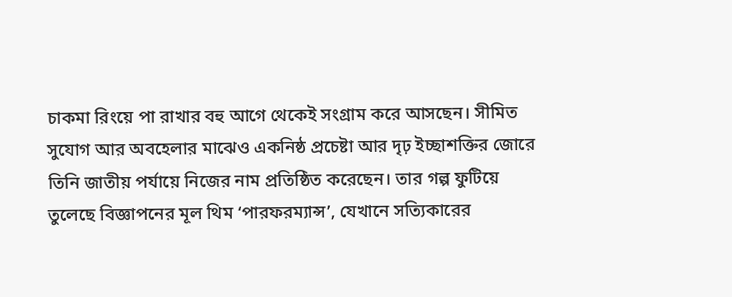চাকমা রিংয়ে পা রাখার বহু আগে থেকেই সংগ্রাম করে আসছেন। সীমিত সুযোগ আর অবহেলার মাঝেও একনিষ্ঠ প্রচেষ্টা আর দৃঢ় ইচ্ছাশক্তির জোরে তিনি জাতীয় পর্যায়ে নিজের নাম প্রতিষ্ঠিত করেছেন। তার গল্প ফুটিয়ে তুলেছে বিজ্ঞাপনের মূল থিম ‘পারফরম্যান্স’, যেখানে সত্যিকারের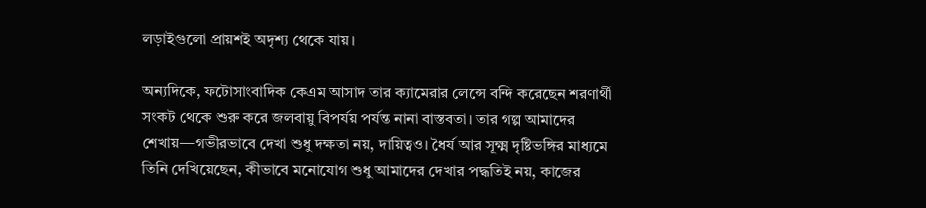লড়াইগুলো প্রায়শই অদৃশ্য থেকে যায়।

অন্যদিকে, ফটোসাংবাদিক কেএম আসাদ তার ক্যামেরার লেন্সে বন্দি করেছেন শরণার্থী সংকট থেকে শুরু করে জলবায়ু বিপর্যয় পর্যন্ত নানা বাস্তবতা। তার গল্প আমাদের শেখায়—গভীরভাবে দেখা শুধু দক্ষতা নয়, দায়িত্বও। ধৈর্য আর সূক্ষ্ম দৃষ্টিভঙ্গির মাধ্যমে তিনি দেখিয়েছেন, কীভাবে মনোযোগ শুধু আমাদের দেখার পদ্ধতিই নয়, কাজের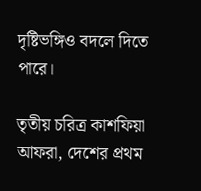দৃষ্টিভঙ্গিও বদলে দিতে পারে।

তৃতীয় চরিত্র কাশফিয়া আফরা, দেশের প্রথম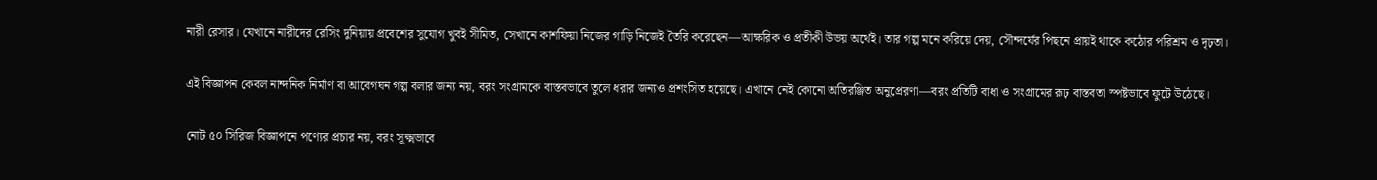নারী রেসার। যেখানে নারীদের রেসিং দুনিয়ায় প্রবেশের সুযোগ খুবই সীমিত, সেখানে কাশফিয়া নিজের গাড়ি নিজেই তৈরি করেছেন—আক্ষরিক ও প্রতীকী উভয় অর্থেই। তার গল্প মনে করিয়ে দেয়, সৌন্দর্যের পিছনে প্রায়ই থাকে কঠোর পরিশ্রম ও দৃঢ়তা।

এই বিজ্ঞাপন কেবল নান্দনিক নির্মাণ বা আবেগঘন গল্প বলার জন্য নয়, বরং সংগ্রামকে বাস্তবভাবে তুলে ধরার জন্যও প্রশংসিত হয়েছে। এখানে নেই কোনো অতিরঞ্জিত অনুপ্রেরণা—বরং প্রতিটি বাধা ও সংগ্রামের রূঢ় বাস্তবতা স্পষ্টভাবে ফুটে উঠেছে।

নোট ৫০ সিরিজ বিজ্ঞাপনে পণ্যের প্রচার নয়, বরং সূক্ষ্মভাবে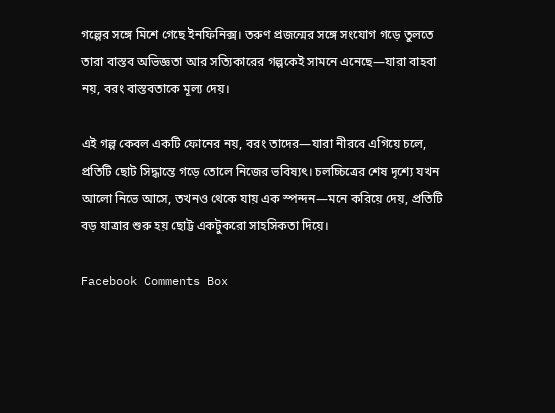গল্পের সঙ্গে মিশে গেছে ইনফিনিক্স। তরুণ প্রজন্মের সঙ্গে সংযোগ গড়ে তুলতে তারা বাস্তব অভিজ্ঞতা আর সত্যিকারের গল্পকেই সামনে এনেছে—যারা বাহবা নয়, বরং বাস্তবতাকে মূল্য দেয়।

এই গল্প কেবল একটি ফোনের নয়, বরং তাদের—যারা নীরবে এগিয়ে চলে, প্রতিটি ছোট সিদ্ধান্তে গড়ে তোলে নিজের ভবিষ্যৎ। চলচ্চিত্রের শেষ দৃশ্যে যখন আলো নিভে আসে, তখনও থেকে যায় এক স্পন্দন—মনে করিয়ে দেয়, প্রতিটি বড় যাত্রার শুরু হয় ছোট্ট একটুকরো সাহসিকতা দিয়ে।

Facebook Comments Box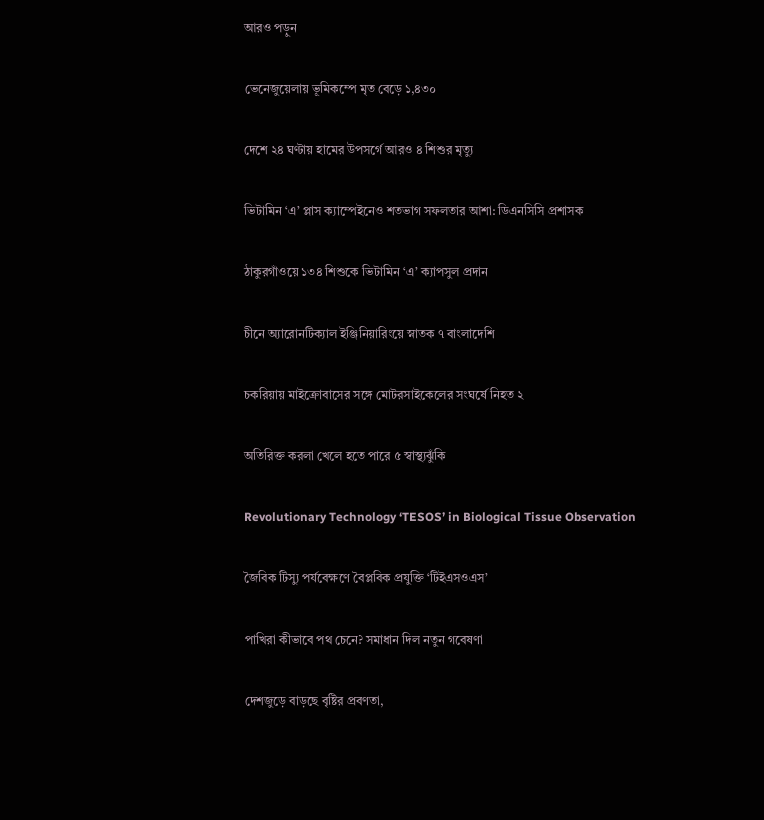আরও পড়ুন

ভেনেজুয়েলায় ভূমিকম্পে মৃত বেড়ে ১,৪৩০

দেশে ২৪ ঘণ্টায় হামের উপসর্গে আরও ৪ শিশুর মৃত্যু

ভিটামিন ‘এ’ প্লাস ক্যাম্পেইনেও শতভাগ সফলতার আশা: ডিএনসিসি প্রশাসক

ঠাকুরগাঁওয়ে ১৩৪ শিশুকে ভিটামিন ‘এ’ ক্যাপসুল প্রদান

চীনে অ্যারোনটিক্যাল ইঞ্জিনিয়ারিংয়ে স্নাতক ৭ বাংলাদেশি

চকরিয়ায় মাইক্রোবাসের সঙ্গে মোটরসাইকেলের সংঘর্ষে নিহত ২

অতিরিক্ত করলা খেলে হতে পারে ৫ স্বাস্থ্যঝুঁকি

Revolutionary Technology ‘TESOS’ in Biological Tissue Observation

জৈবিক টিস্যু পর্যবেক্ষণে বৈপ্লবিক প্রযুক্তি ‘টিইএসওএস’

পাখিরা কীভাবে পথ চেনে? সমাধান দিল নতুন গবেষণা

দেশজুড়ে বাড়ছে বৃষ্টির প্রবণতা,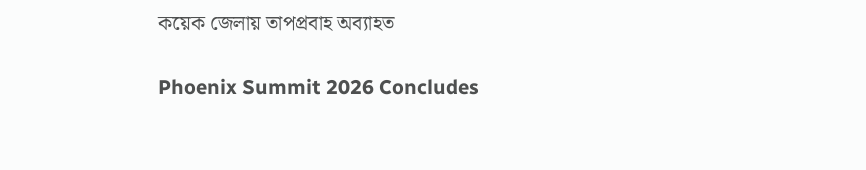কয়েক জেলায় তাপপ্রবাহ অব্যাহত

Phoenix Summit 2026 Concludes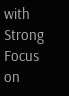with Strong Focus on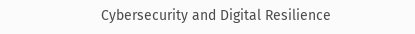Cybersecurity and Digital Resilience